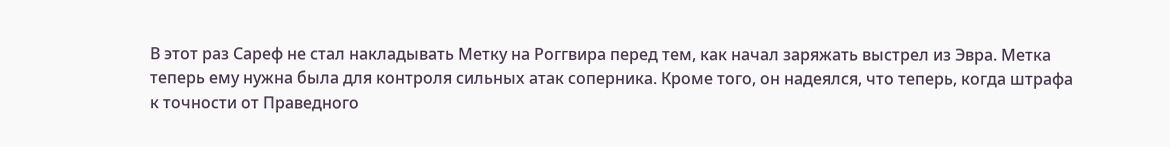В этот раз Сареф не стал накладывать Метку на Роггвира перед тем, как начал заряжать выстрел из Эвра. Метка теперь ему нужна была для контроля сильных атак соперника. Кроме того, он надеялся, что теперь, когда штрафа к точности от Праведного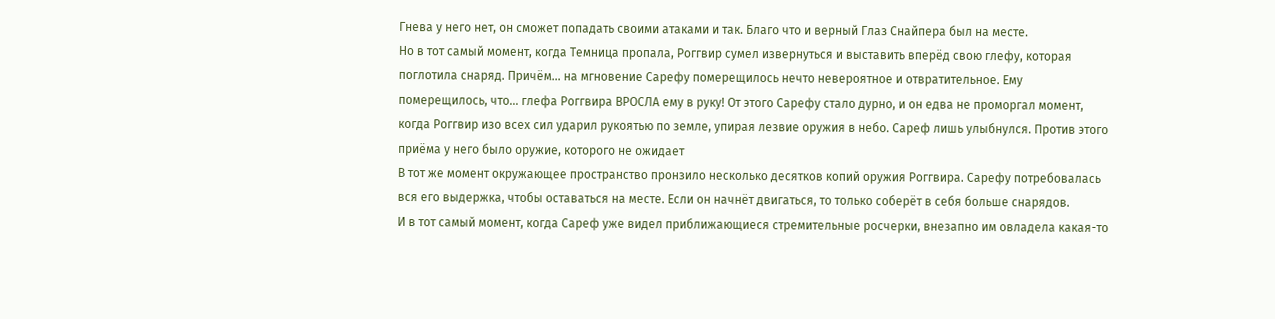Гнева у него нет, он сможет попадать своими атаками и так. Благо что и верный Глаз Снайпера был на месте.
Но в тот самый момент, когда Темница пропала, Роггвир сумел извернуться и выставить вперёд свою глефу, которая поглотила снаряд. Причём… на мгновение Сарефу померещилось нечто невероятное и отвратительное. Ему померещилось, что… глефа Роггвира ВРОСЛА ему в руку! От этого Сарефу стало дурно, и он едва не проморгал момент, когда Роггвир изо всех сил ударил рукоятью по земле, упирая лезвие оружия в небо. Сареф лишь улыбнулся. Против этого приёма у него было оружие, которого не ожидает
В тот же момент окружающее пространство пронзило несколько десятков копий оружия Роггвира. Сарефу потребовалась вся его выдержка, чтобы оставаться на месте. Если он начнёт двигаться, то только соберёт в себя больше снарядов.
И в тот самый момент, когда Сареф уже видел приближающиеся стремительные росчерки, внезапно им овладела какая-то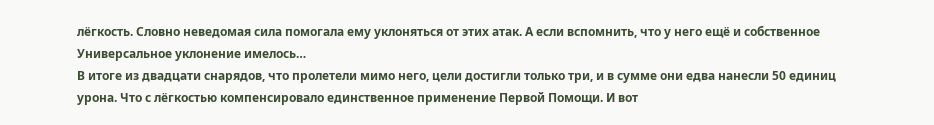лёгкость. Словно неведомая сила помогала ему уклоняться от этих атак. А если вспомнить, что у него ещё и собственное Универсальное уклонение имелось…
В итоге из двадцати снарядов, что пролетели мимо него, цели достигли только три, и в сумме они едва нанесли 50 единиц урона. Что с лёгкостью компенсировало единственное применение Первой Помощи. И вот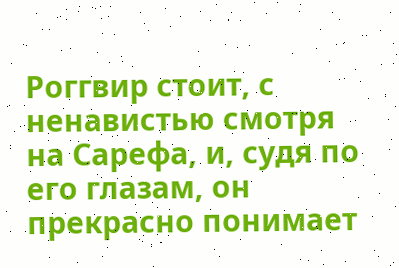Роггвир стоит, с ненавистью смотря на Сарефа, и, судя по его глазам, он прекрасно понимает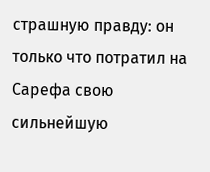страшную правду: он только что потратил на Сарефа свою сильнейшую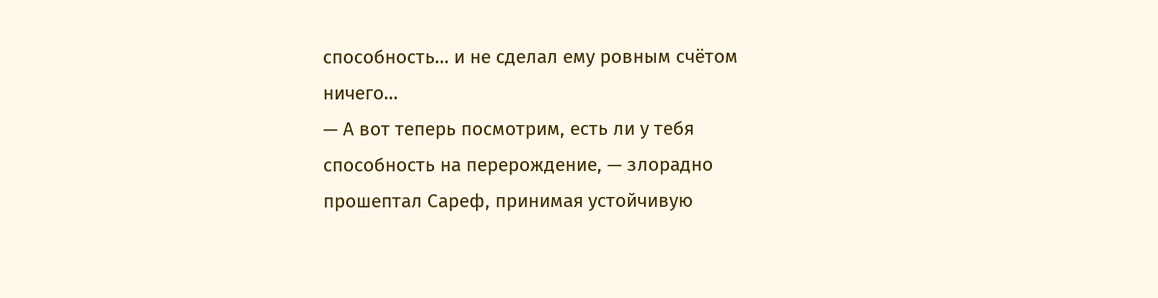способность… и не сделал ему ровным счётом ничего…
— А вот теперь посмотрим, есть ли у тебя способность на перерождение, — злорадно прошептал Сареф, принимая устойчивую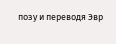позу и переводя Эвр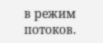в режим потоков.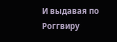И выдавая по Роггвиру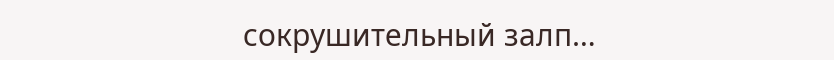сокрушительный залп…